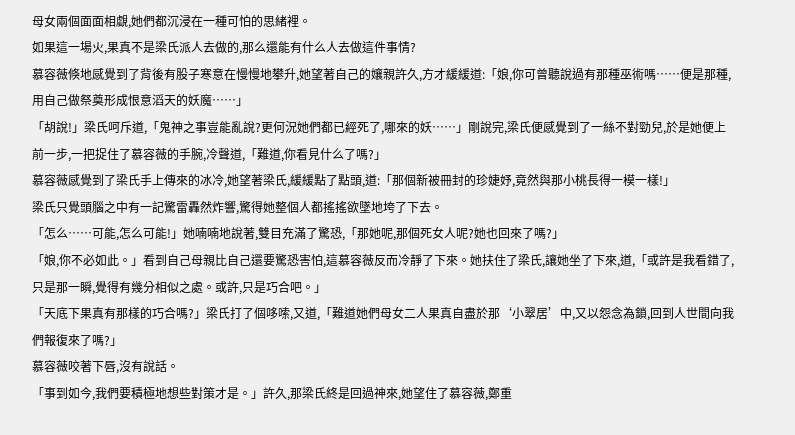母女兩個面面相覷,她們都沉浸在一種可怕的思緒裡。
如果這一場火,果真不是梁氏派人去做的,那么還能有什么人去做這件事情?
慕容薇倏地感覺到了背後有股子寒意在慢慢地攀升,她望著自己的孃親許久,方才緩緩道:「娘,你可曾聽說過有那種巫術嗎……便是那種,用自己做祭奠形成恨意滔天的妖魔……」
「胡說!」梁氏呵斥道,「鬼神之事豈能亂說?更何況她們都已經死了,哪來的妖……」剛說完,梁氏便感覺到了一絲不對勁兒,於是她便上前一步,一把捉住了慕容薇的手腕,冷聲道,「難道,你看見什么了嗎?」
慕容薇感覺到了梁氏手上傳來的冰冷,她望著梁氏,緩緩點了點頭,道:「那個新被冊封的珍婕妤,竟然與那小桃長得一模一樣!」
梁氏只覺頭腦之中有一記驚雷轟然炸響,驚得她整個人都搖搖欲墜地垮了下去。
「怎么……可能,怎么可能!」她喃喃地說著,雙目充滿了驚恐,「那她呢,那個死女人呢?她也回來了嗎?」
「娘,你不必如此。」看到自己母親比自己還要驚恐害怕,這慕容薇反而冷靜了下來。她扶住了梁氏,讓她坐了下來,道,「或許是我看錯了,只是那一瞬,覺得有幾分相似之處。或許,只是巧合吧。」
「天底下果真有那樣的巧合嗎?」梁氏打了個哆嗦,又道,「難道她們母女二人果真自盡於那‘小翠居’中,又以怨念為鎖,回到人世間向我們報復來了嗎?」
慕容薇咬著下唇,沒有說話。
「事到如今,我們要積極地想些對策才是。」許久,那梁氏終是回過神來,她望住了慕容薇,鄭重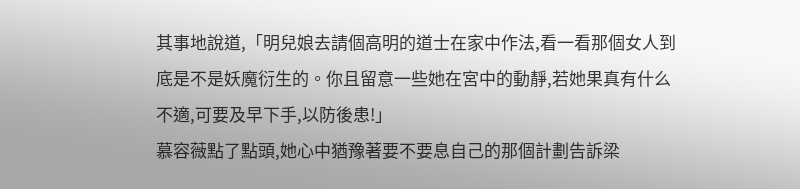其事地說道,「明兒娘去請個高明的道士在家中作法,看一看那個女人到底是不是妖魔衍生的。你且留意一些她在宮中的動靜,若她果真有什么不適,可要及早下手,以防後患!」
慕容薇點了點頭,她心中猶豫著要不要息自己的那個計劃告訴梁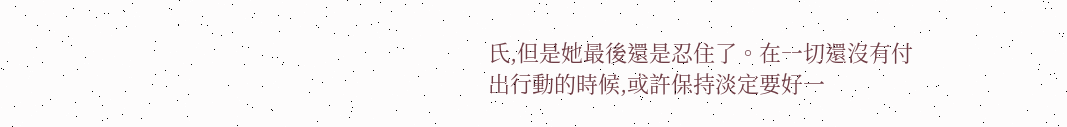氏,但是她最後還是忍住了。在一切還沒有付出行動的時候,或許保持淡定要好一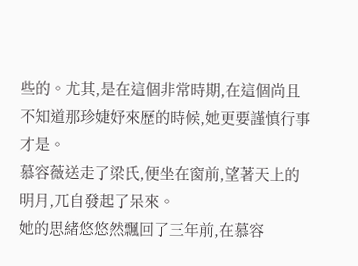些的。尤其,是在這個非常時期,在這個尚且不知道那珍婕妤來歷的時候,她更要謹慎行事才是。
慕容薇送走了梁氏,便坐在窗前,望著天上的明月,兀自發起了呆來。
她的思緒悠悠然飄回了三年前,在慕容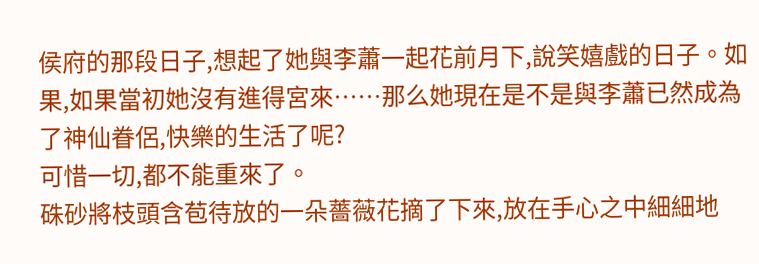侯府的那段日子,想起了她與李蕭一起花前月下,說笑嬉戲的日子。如果,如果當初她沒有進得宮來……那么她現在是不是與李蕭已然成為了神仙眷侶,快樂的生活了呢?
可惜一切,都不能重來了。
硃砂將枝頭含苞待放的一朵薔薇花摘了下來,放在手心之中細細地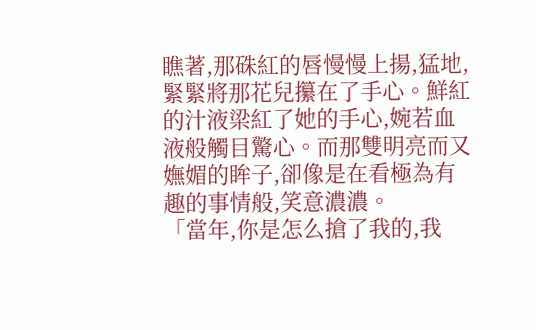瞧著,那硃紅的唇慢慢上揚,猛地,緊緊將那花兒攥在了手心。鮮紅的汁液梁紅了她的手心,婉若血液般觸目驚心。而那雙明亮而又嫵媚的眸子,卻像是在看極為有趣的事情般,笑意濃濃。
「當年,你是怎么搶了我的,我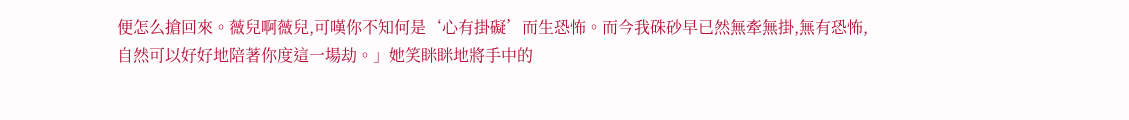便怎么搶回來。薇兒啊薇兒,可嘆你不知何是‘心有掛礙’而生恐怖。而今我硃砂早已然無牽無掛,無有恐怖,自然可以好好地陪著你度這一場劫。」她笑眯眯地將手中的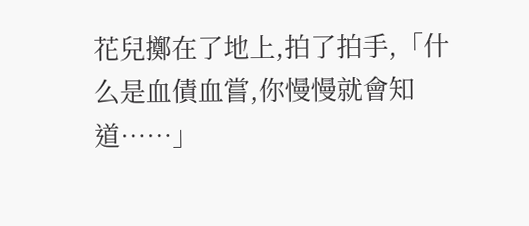花兒擲在了地上,拍了拍手,「什么是血債血嘗,你慢慢就會知道……」